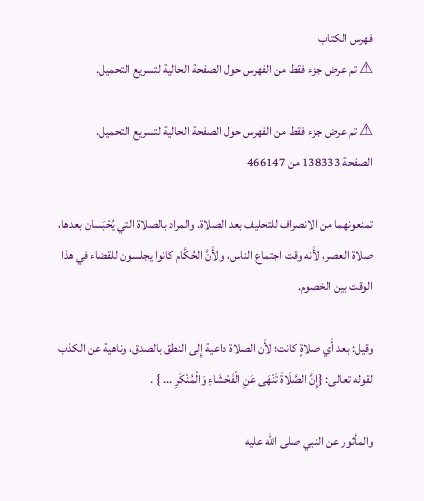فهرس الكتاب
⚠ تم عرض جزء فقط من الفهرس حول الصفحة الحالية لتسريع التحميل.

⚠ تم عرض جزء فقط من الفهرس حول الصفحة الحالية لتسريع التحميل.
الصفحة 138333 من 466147

تمنعونهما من الانصراف للتحليف بعد الصلاة. والمراد بالصلاة التي يُحْبَسان بعدها، صلاة العصر، لأَنه وقت اجتماع الناس، ولأَنَّ الحُكَّام كانوا يجلسون للقضاء في هذا الوقت بين الخصوم.

وقيل: بعد أَي صلاةٍ كانت؛ لأَن الصلاة داعية إِلى النطق بالصدق، وناهية عن الكذب لقوله تعالى: {إِنَّ الصَّلَاةَ تَنْهَى عَنِ الْفَحْشَاءِ وَالْمُنْكَرِ ... } .

والمأثور عن النبي صلى الله عليه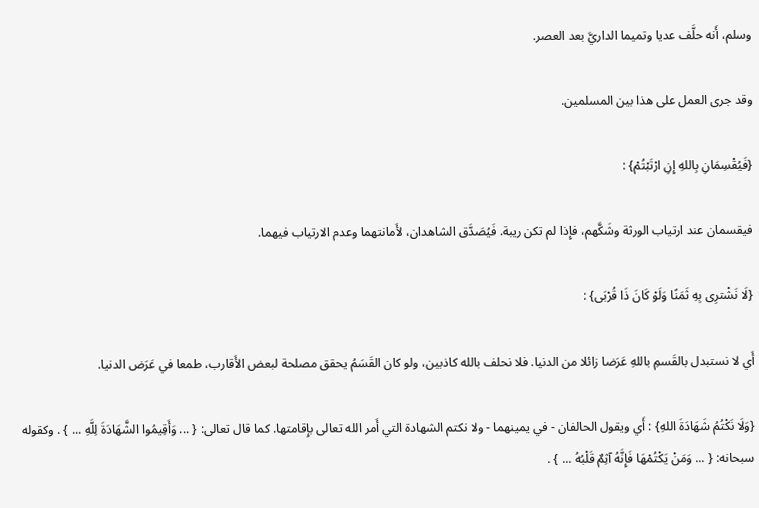وسلم، أَنه حلَّف عديا وتميما الداريَّ بعد العصر.

وقد جرى العمل على هذا بين المسلمين.

{فَيُقْسِمَانِ بِاللهِ إِنِ ارْتَبْتُمْ} :

فيقسمان عند ارتياب الورثة وشَكَّهم، فإِذا لم تكن ريبة. فَيُصَدَّق الشاهدان، لأَمانتهما وعدم الارتياب فيهما.

{لَا نَشْترِى بِهِ ثَمَنًا وَلَوْ كَانَ ذَا قُرْبَى} :

أَي لا نستبدل بالقَسمِ باللهِ عَرَضا زائلا من الدنيا. فلا نحلف بالله كاذبين، ولو كان القَسَمُ يحقق مصلحة لبعض الأَقارب، طمعا في عَرَض الدنيا.

{وَلَا نَكْتُمُ شَهَادَةَ اللهِ} : أَي ويقول الحالفان - في يمينهما - ولا نكتم الشهادة التي أَمر الله تعالى بإِقامتها. كما قال تعالى: { ... وَأَقِيمُوا الشَّهَادَةَ لِلَّهِ ... } . وكقوله سبحانه: { ... وَمَنْ يَكْتُمْهَا فَإِنَّهُ آثِمٌ قَلْبُهُ ... } .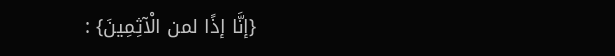{إنَّا إذًا لمن الْآثِمِينَ} :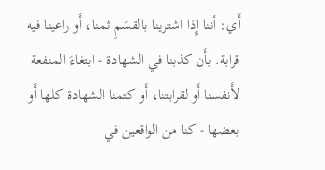أَي: أننا إِذا اشترينا بالقسَمِ ثمنا، أَو راعينا فيه قرابة. بأَن كذبنا في الشهادة - ابتغاءَ المنفعة لأَنفسنا أَو لقرابتنا، أَو كتمنا الشهادة كلها أَو بعضها - كنا من الواقعين في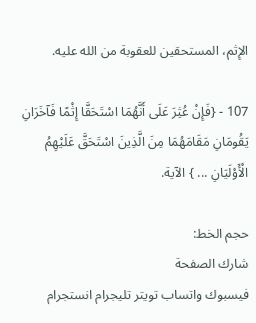الإِثم، المستحقين للعقوبة من الله عليه.

107 - {فَإِنْ عُثِرَ عَلَى أَنَّهُمَا اسْتَحَقَّا إِثْمًا فَآخَرَانِ يَقُومَانِ مَقَامَهُمَا مِنَ الَّذِينَ اسْتَحَقَّ عَلَيْهِمُ الْأَوْلَيَانِ ... } الآية.

حجم الخط:
شارك الصفحة
فيسبوك واتساب تويتر تليجرام انستجرام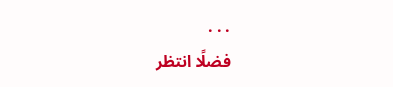. . .
فضلًا انتظر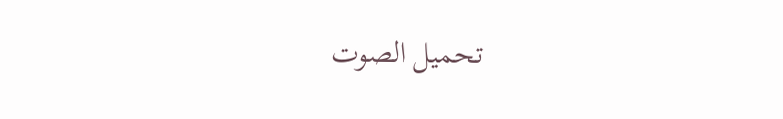تحميل الصوت